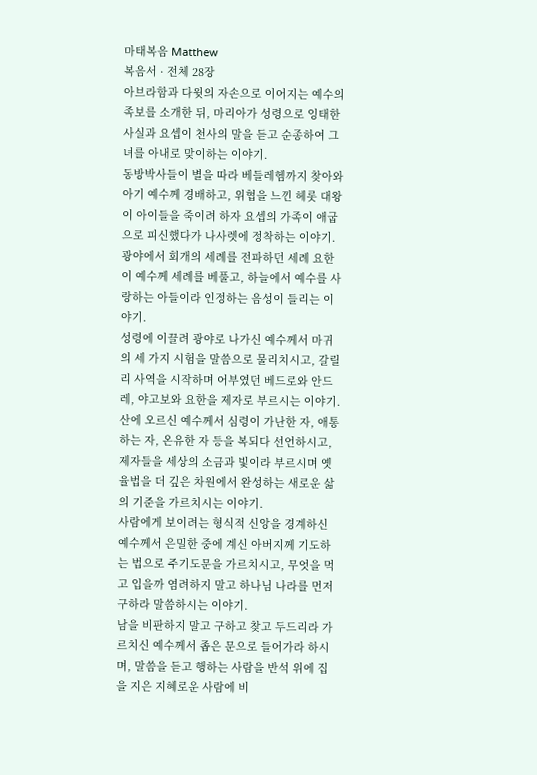마태복음 Matthew
복음서 · 전체 28장
아브라함과 다윗의 자손으로 이어지는 예수의 족보를 소개한 뒤, 마리아가 성령으로 잉태한 사실과 요셉이 천사의 말을 듣고 순종하여 그녀를 아내로 맞이하는 이야기.
동방박사들이 별을 따라 베들레헴까지 찾아와 아기 예수께 경배하고, 위협을 느낀 헤롯 대왕이 아이들을 죽이려 하자 요셉의 가족이 애굽으로 피신했다가 나사렛에 정착하는 이야기.
광야에서 회개의 세례를 전파하던 세례 요한이 예수께 세례를 베풀고, 하늘에서 예수를 사랑하는 아들이라 인정하는 음성이 들리는 이야기.
성령에 이끌려 광야로 나가신 예수께서 마귀의 세 가지 시험을 말씀으로 물리치시고, 갈릴리 사역을 시작하며 어부였던 베드로와 안드레, 야고보와 요한을 제자로 부르시는 이야기.
산에 오르신 예수께서 심령이 가난한 자, 애통하는 자, 온유한 자 등을 복되다 선언하시고, 제자들을 세상의 소금과 빛이라 부르시며 옛 율법을 더 깊은 차원에서 완성하는 새로운 삶의 기준을 가르치시는 이야기.
사람에게 보이려는 형식적 신앙을 경계하신 예수께서 은밀한 중에 계신 아버지께 기도하는 법으로 주기도문을 가르치시고, 무엇을 먹고 입을까 염려하지 말고 하나님 나라를 먼저 구하라 말씀하시는 이야기.
남을 비판하지 말고 구하고 찾고 두드리라 가르치신 예수께서 좁은 문으로 들어가라 하시며, 말씀을 듣고 행하는 사람을 반석 위에 집을 지은 지혜로운 사람에 비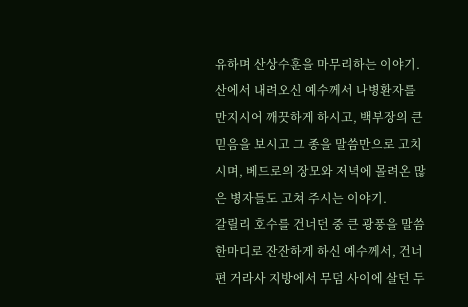유하며 산상수훈을 마무리하는 이야기.
산에서 내려오신 예수께서 나병환자를 만지시어 깨끗하게 하시고, 백부장의 큰 믿음을 보시고 그 종을 말씀만으로 고치시며, 베드로의 장모와 저녁에 몰려온 많은 병자들도 고쳐 주시는 이야기.
갈릴리 호수를 건너던 중 큰 광풍을 말씀 한마디로 잔잔하게 하신 예수께서, 건너편 거라사 지방에서 무덤 사이에 살던 두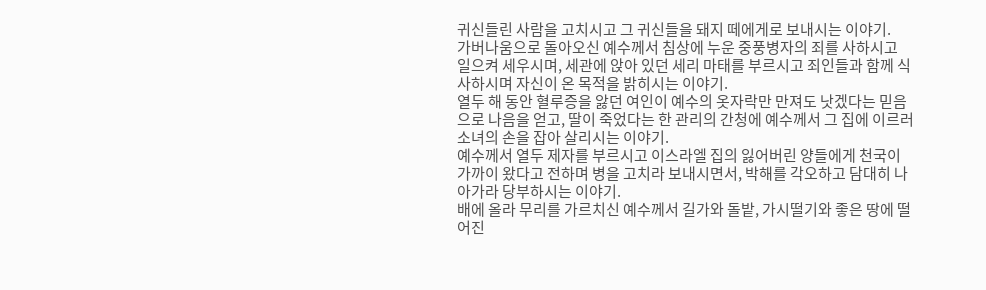귀신들린 사람을 고치시고 그 귀신들을 돼지 떼에게로 보내시는 이야기.
가버나움으로 돌아오신 예수께서 침상에 누운 중풍병자의 죄를 사하시고 일으켜 세우시며, 세관에 앉아 있던 세리 마태를 부르시고 죄인들과 함께 식사하시며 자신이 온 목적을 밝히시는 이야기.
열두 해 동안 혈루증을 앓던 여인이 예수의 옷자락만 만져도 낫겠다는 믿음으로 나음을 얻고, 딸이 죽었다는 한 관리의 간청에 예수께서 그 집에 이르러 소녀의 손을 잡아 살리시는 이야기.
예수께서 열두 제자를 부르시고 이스라엘 집의 잃어버린 양들에게 천국이 가까이 왔다고 전하며 병을 고치라 보내시면서, 박해를 각오하고 담대히 나아가라 당부하시는 이야기.
배에 올라 무리를 가르치신 예수께서 길가와 돌밭, 가시떨기와 좋은 땅에 떨어진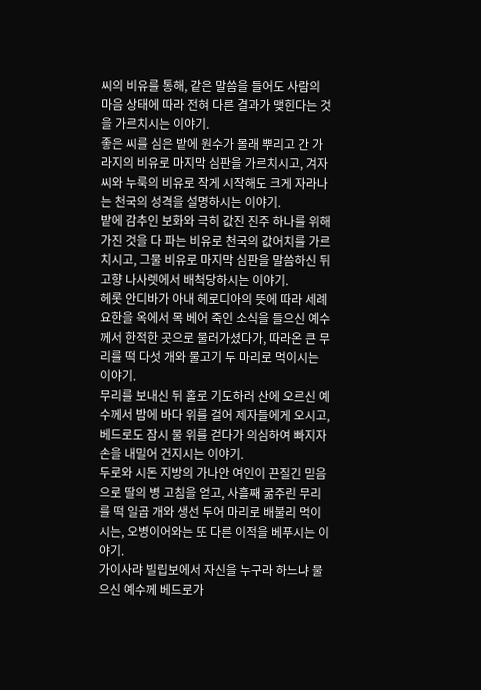씨의 비유를 통해, 같은 말씀을 들어도 사람의 마음 상태에 따라 전혀 다른 결과가 맺힌다는 것을 가르치시는 이야기.
좋은 씨를 심은 밭에 원수가 몰래 뿌리고 간 가라지의 비유로 마지막 심판을 가르치시고, 겨자씨와 누룩의 비유로 작게 시작해도 크게 자라나는 천국의 성격을 설명하시는 이야기.
밭에 감추인 보화와 극히 값진 진주 하나를 위해 가진 것을 다 파는 비유로 천국의 값어치를 가르치시고, 그물 비유로 마지막 심판을 말씀하신 뒤 고향 나사렛에서 배척당하시는 이야기.
헤롯 안디바가 아내 헤로디아의 뜻에 따라 세례 요한을 옥에서 목 베어 죽인 소식을 들으신 예수께서 한적한 곳으로 물러가셨다가, 따라온 큰 무리를 떡 다섯 개와 물고기 두 마리로 먹이시는 이야기.
무리를 보내신 뒤 홀로 기도하러 산에 오르신 예수께서 밤에 바다 위를 걸어 제자들에게 오시고, 베드로도 잠시 물 위를 걷다가 의심하여 빠지자 손을 내밀어 건지시는 이야기.
두로와 시돈 지방의 가나안 여인이 끈질긴 믿음으로 딸의 병 고침을 얻고, 사흘째 굶주린 무리를 떡 일곱 개와 생선 두어 마리로 배불리 먹이시는, 오병이어와는 또 다른 이적을 베푸시는 이야기.
가이사랴 빌립보에서 자신을 누구라 하느냐 물으신 예수께 베드로가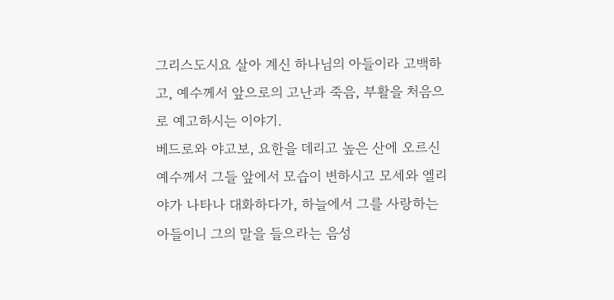그리스도시요 살아 계신 하나님의 아들이라 고백하고, 예수께서 앞으로의 고난과 죽음, 부활을 처음으로 예고하시는 이야기.
베드로와 야고보, 요한을 데리고 높은 산에 오르신 예수께서 그들 앞에서 모습이 변하시고 모세와 엘리야가 나타나 대화하다가, 하늘에서 그를 사랑하는 아들이니 그의 말을 들으라는 음성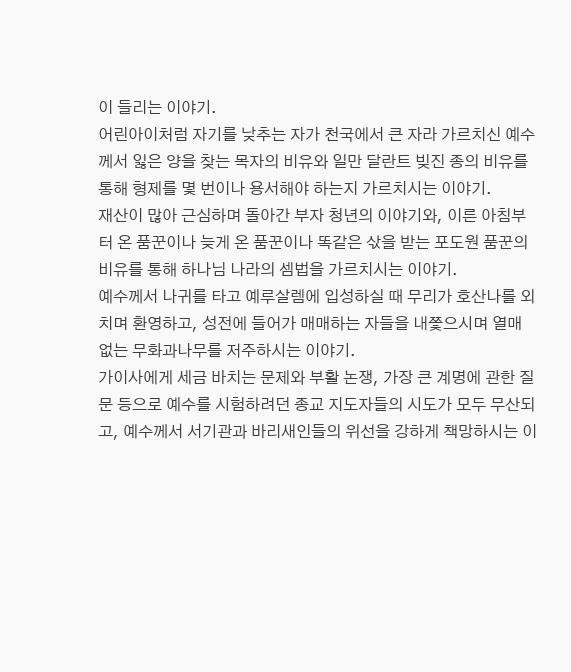이 들리는 이야기.
어린아이처럼 자기를 낮추는 자가 천국에서 큰 자라 가르치신 예수께서 잃은 양을 찾는 목자의 비유와 일만 달란트 빚진 종의 비유를 통해 형제를 몇 번이나 용서해야 하는지 가르치시는 이야기.
재산이 많아 근심하며 돌아간 부자 청년의 이야기와, 이른 아침부터 온 품꾼이나 늦게 온 품꾼이나 똑같은 삯을 받는 포도원 품꾼의 비유를 통해 하나님 나라의 셈법을 가르치시는 이야기.
예수께서 나귀를 타고 예루살렘에 입성하실 때 무리가 호산나를 외치며 환영하고, 성전에 들어가 매매하는 자들을 내쫓으시며 열매 없는 무화과나무를 저주하시는 이야기.
가이사에게 세금 바치는 문제와 부활 논쟁, 가장 큰 계명에 관한 질문 등으로 예수를 시험하려던 종교 지도자들의 시도가 모두 무산되고, 예수께서 서기관과 바리새인들의 위선을 강하게 책망하시는 이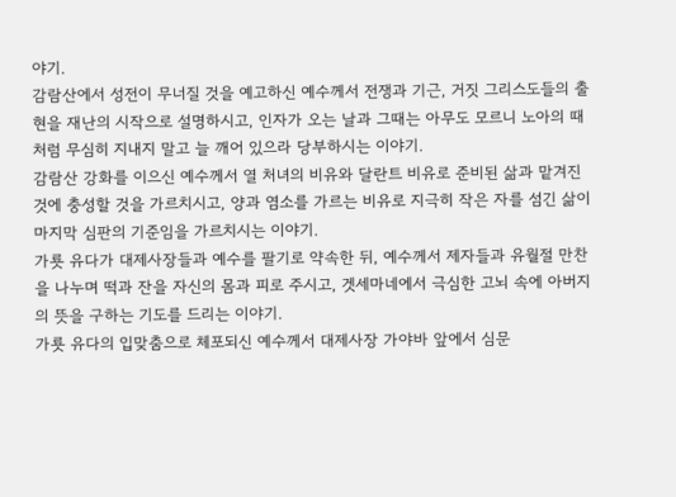야기.
감람산에서 성전이 무너질 것을 예고하신 예수께서 전쟁과 기근, 거짓 그리스도들의 출현을 재난의 시작으로 설명하시고, 인자가 오는 날과 그때는 아무도 모르니 노아의 때처럼 무심히 지내지 말고 늘 깨어 있으라 당부하시는 이야기.
감람산 강화를 이으신 예수께서 열 처녀의 비유와 달란트 비유로 준비된 삶과 맡겨진 것에 충성할 것을 가르치시고, 양과 염소를 가르는 비유로 지극히 작은 자를 섬긴 삶이 마지막 심판의 기준임을 가르치시는 이야기.
가룟 유다가 대제사장들과 예수를 팔기로 약속한 뒤, 예수께서 제자들과 유월절 만찬을 나누며 떡과 잔을 자신의 몸과 피로 주시고, 겟세마네에서 극심한 고뇌 속에 아버지의 뜻을 구하는 기도를 드리는 이야기.
가룟 유다의 입맞춤으로 체포되신 예수께서 대제사장 가야바 앞에서 심문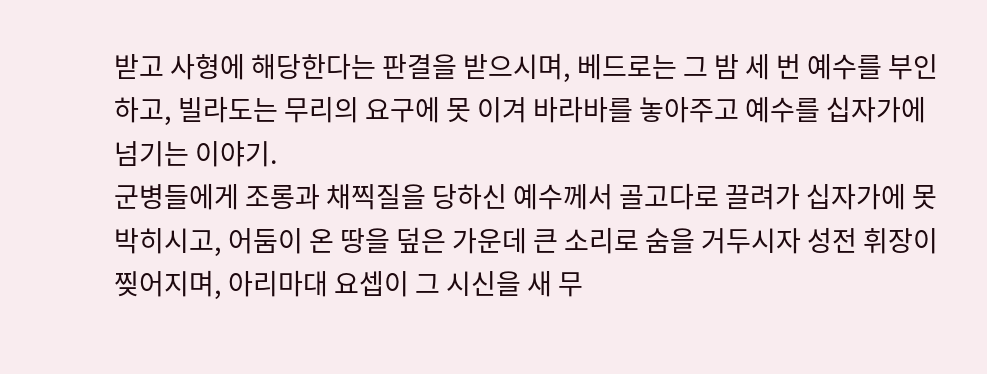받고 사형에 해당한다는 판결을 받으시며, 베드로는 그 밤 세 번 예수를 부인하고, 빌라도는 무리의 요구에 못 이겨 바라바를 놓아주고 예수를 십자가에 넘기는 이야기.
군병들에게 조롱과 채찍질을 당하신 예수께서 골고다로 끌려가 십자가에 못 박히시고, 어둠이 온 땅을 덮은 가운데 큰 소리로 숨을 거두시자 성전 휘장이 찢어지며, 아리마대 요셉이 그 시신을 새 무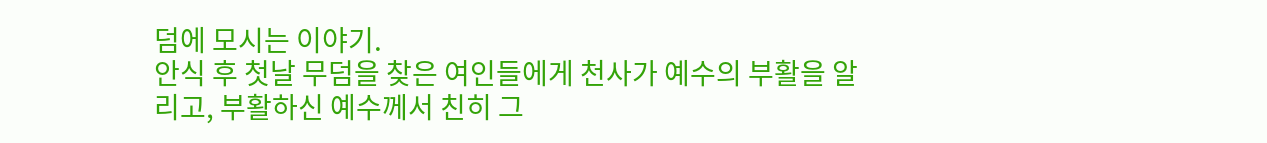덤에 모시는 이야기.
안식 후 첫날 무덤을 찾은 여인들에게 천사가 예수의 부활을 알리고, 부활하신 예수께서 친히 그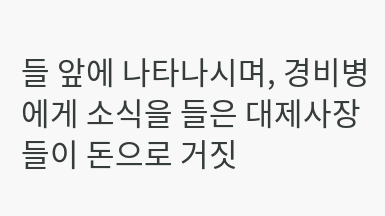들 앞에 나타나시며, 경비병에게 소식을 들은 대제사장들이 돈으로 거짓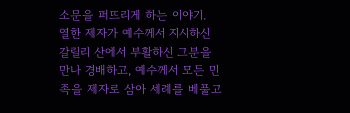소문을 퍼뜨리게 하는 이야기.
열한 제자가 예수께서 지시하신 갈릴리 산에서 부활하신 그분을 만나 경배하고, 예수께서 모든 민족을 제자로 삼아 세례를 베풀고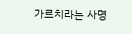가르치라는 사명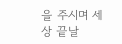을 주시며 세상 끝날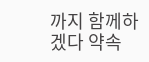까지 함께하겠다 약속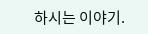하시는 이야기.